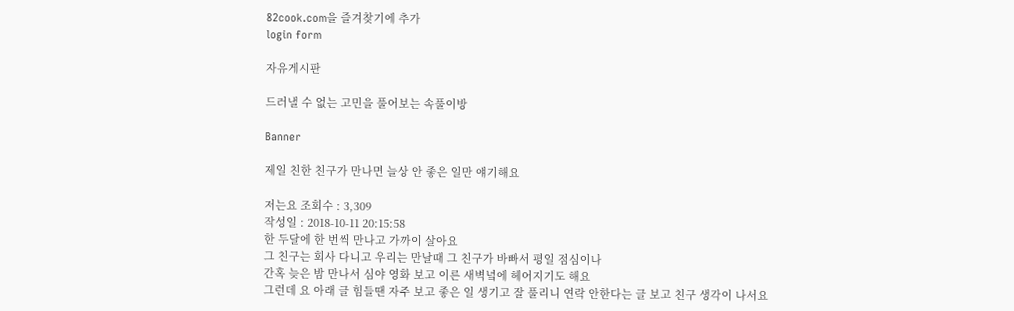82cook.com을 즐겨찾기에 추가
login form

자유게시판

드러낼 수 없는 고민을 풀어보는 속풀이방

Banner

제일 친한 친구가 만나면 늘상 안 좋은 일만 얘기해요

저는요 조회수 : 3,309
작성일 : 2018-10-11 20:15:58
한 두달에 한 번씩 만나고 가까이 살아요
그 친구는 회사 다니고 우리는 만날때 그 친구가 바빠서 평일 점심이나
간혹 늦은 밤 만나서 심야 영화 보고 이른 새벽녘에 헤어지기도 해요
그런데 요 아래 글 힘들땐 자주 보고 좋은 일 생기고 잘 풀리니 연락 안한다는 글 보고 친구 생각이 나서요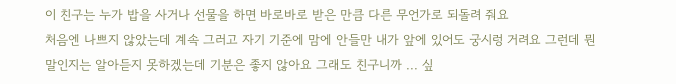이 친구는 누가 밥을 사거나 선물을 하면 바로바로 받은 만큼 다른 무언가로 되돌려 줘요
처음엔 나쁘지 않았는데 계속 그러고 자기 기준에 맘에 안들만 내가 앞에 있어도 궁시렁 거려요 그런데 뭔말인지는 알아듣지 못하겠는데 기분은 좋지 않아요 그래도 친구니까 ... 싶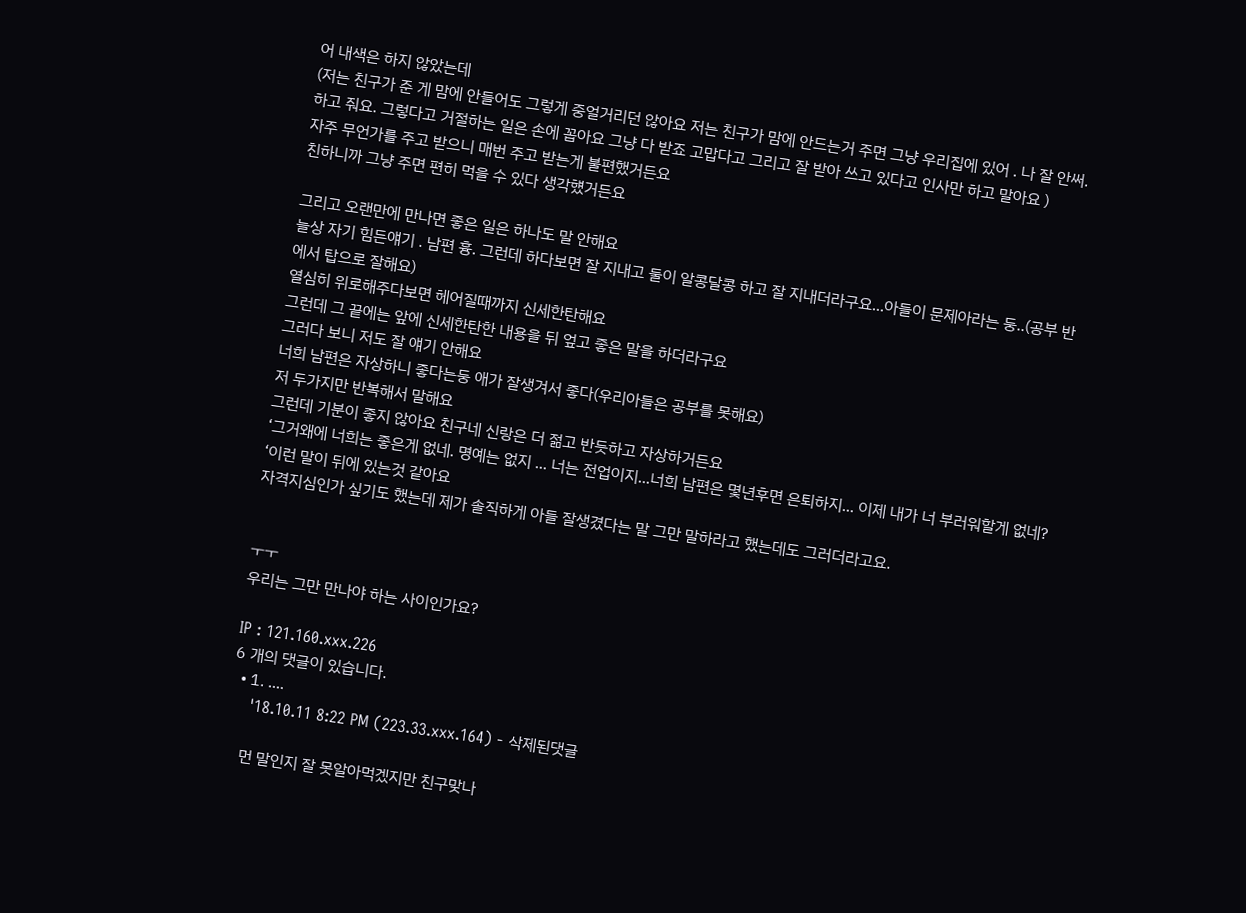어 내색은 하지 않았는데
(저는 친구가 준 게 맘에 안들어도 그렇게 중얼거리던 않아요 저는 친구가 맘에 안드는거 주면 그냥 우리집에 있어 . 나 잘 안써. 하고 줘요. 그렇다고 거절하는 일은 손에 꼽아요 그냥 다 받죠 고맙다고 그리고 잘 받아 쓰고 있다고 인사만 하고 말아요 )
자주 무언가를 주고 받으니 매번 주고 받는게 불편했거든요
친하니까 그냥 주면 편히 먹을 수 있다 생각헀거든요

그리고 오랜만에 만나면 좋은 일은 하나도 말 안해요
늘상 자기 힘든얘기 . 남편 흉. 그런데 하다보면 잘 지내고 둘이 알콩달콩 하고 잘 지내더라구요...아들이 문제아라는 둥..(공부 반에서 탑으로 잘해요)
열심히 위로해주다보면 헤어질때까지 신세한탄해요
그런데 그 끝에는 앞에 신세한탄한 내용을 뒤 엎고 좋은 말을 하더라구요
그러다 보니 저도 잘 얘기 안해요
너희 남편은 자상하니 좋다는둥 애가 잘생겨서 좋다(우리아들은 공부를 못해요)
저 두가지만 반복해서 말해요
그런데 기분이 좋지 않아요 친구네 신랑은 더 젊고 반듯하고 자상하거든요
‘그거왜에 너희는 좋은게 없네. 명예는 없지 ... 너는 전업이지...너희 남편은 몇년후면 은퇴하지... 이제 내가 너 부러워할게 없네? ‘이런 말이 뒤에 있는것 같아요
자격지심인가 싶기도 했는데 제가 솔직하게 아들 잘생겼다는 말 그만 말하라고 했는데도 그러더라고요.


ㅜㅜ
우리는 그만 만나야 하는 사이인가요?

IP : 121.160.xxx.226
6 개의 댓글이 있습니다.
  • 1. ....
    '18.10.11 8:22 PM (223.33.xxx.164) - 삭제된댓글

    먼 말인지 잘 못알아먹겠지만 친구맞나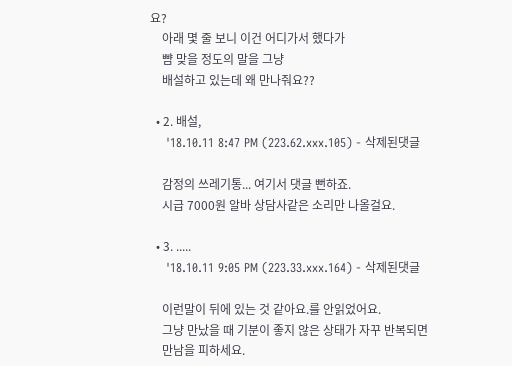요?
    아래 몇 줄 보니 이건 어디가서 했다가
    뺨 맞을 정도의 말을 그냥
    배설하고 있는데 왜 만나줘요??

  • 2. 배설,
    '18.10.11 8:47 PM (223.62.xxx.105) - 삭제된댓글

    감정의 쓰레기통... 여기서 댓글 뻔하죠.
    시급 7000원 알바 상담사같은 소리만 나올걸요.

  • 3. .....
    '18.10.11 9:05 PM (223.33.xxx.164) - 삭제된댓글

    이런말이 뒤에 있는 것 같아요.를 안읽었어요.
    그냥 만났을 때 기분이 좋지 않은 상태가 자꾸 반복되면
    만남을 피하세요.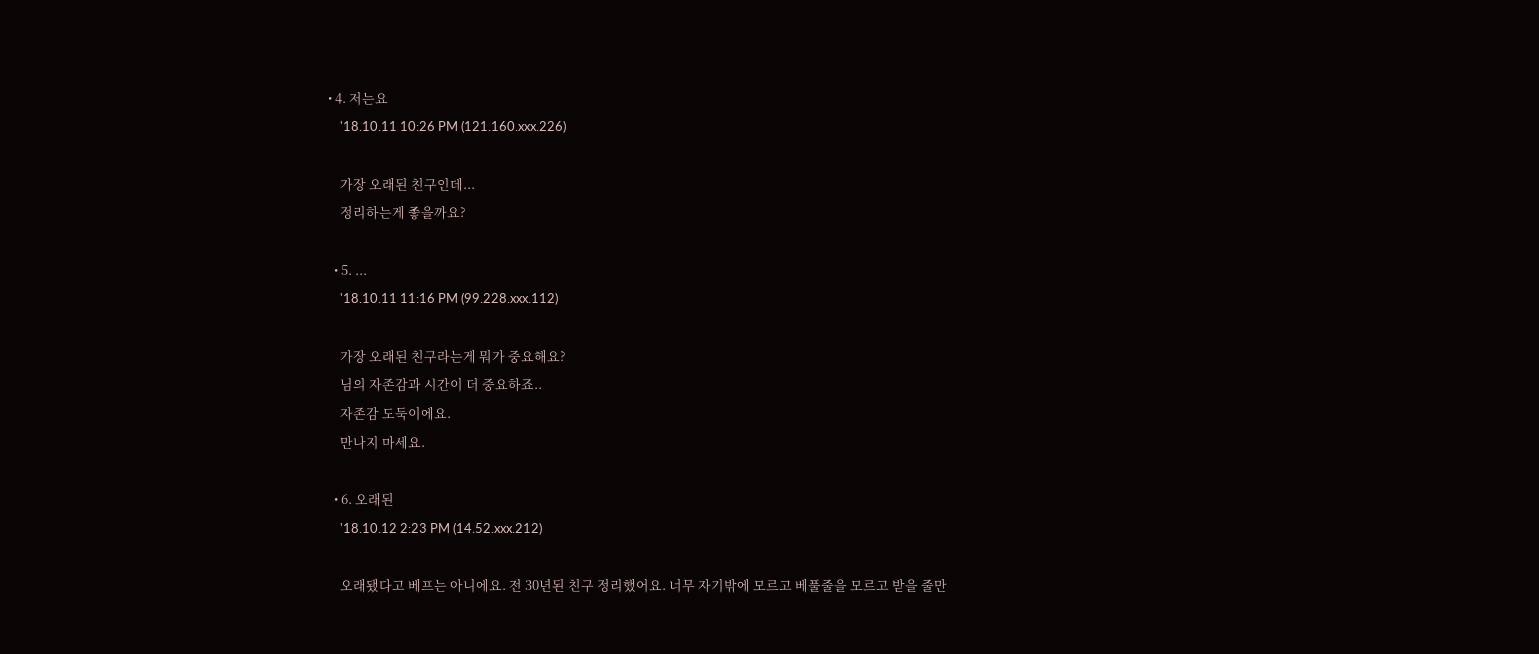• 4. 저는요
    '18.10.11 10:26 PM (121.160.xxx.226)

    가장 오래된 친구인데...
    정리하는게 좋을까요?

  • 5. ...
    '18.10.11 11:16 PM (99.228.xxx.112)

    가장 오래된 친구라는게 뭐가 중요해요?
    님의 자존감과 시간이 더 중요하죠..
    자존감 도둑이에요.
    만나지 마세요.

  • 6. 오래된
    '18.10.12 2:23 PM (14.52.xxx.212)

    오래됐다고 베프는 아니에요. 전 30년된 친구 정리했어요. 너무 자기밖에 모르고 베풀줄을 모르고 받을 줄만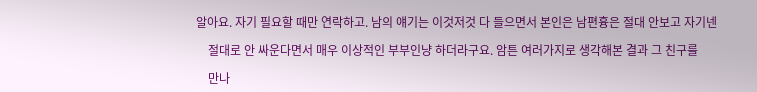알아요. 자기 필요할 때만 연락하고. 남의 얘기는 이것저것 다 들으면서 본인은 남편흉은 절대 안보고 자기넨

    절대로 안 싸운다면서 매우 이상적인 부부인냥 하더라구요. 암튼 여러가지로 생각해본 결과 그 친구를

    만나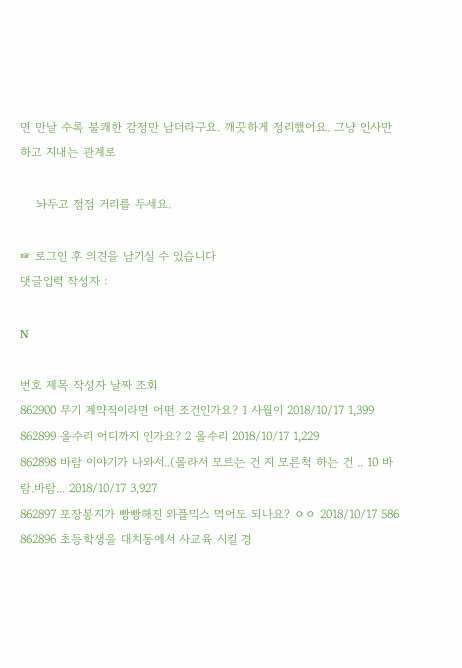면 만날 수록 불쾌한 감정만 남더라구요. 깨끗하게 정리했어요. 그냥 인사만 하고 지내는 관계로

    놔두고 점점 거리를 두세요.

☞ 로그인 후 의견을 남기실 수 있습니다
댓글입력 작성자 :

N

번호 제목 작성자 날짜 조회
862900 무기 계약직이라면 어떤 조건인가요? 1 사월이 2018/10/17 1,399
862899 올수리 어디까지 인가요? 2 올수리 2018/10/17 1,229
862898 바람 이야기가 나와서..(몰라서 모르는 건 지 모른척 하는 건 .. 10 바람.바람... 2018/10/17 3,927
862897 포장봉지가 빵빵해진 와플믹스 먹어도 되나요? ㅇㅇ 2018/10/17 586
862896 초등학생을 대치동에서 사교육 시킬 경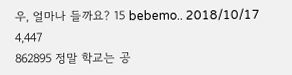우, 얼마나 들까요? 15 bebemo.. 2018/10/17 4,447
862895 정말 학교는 공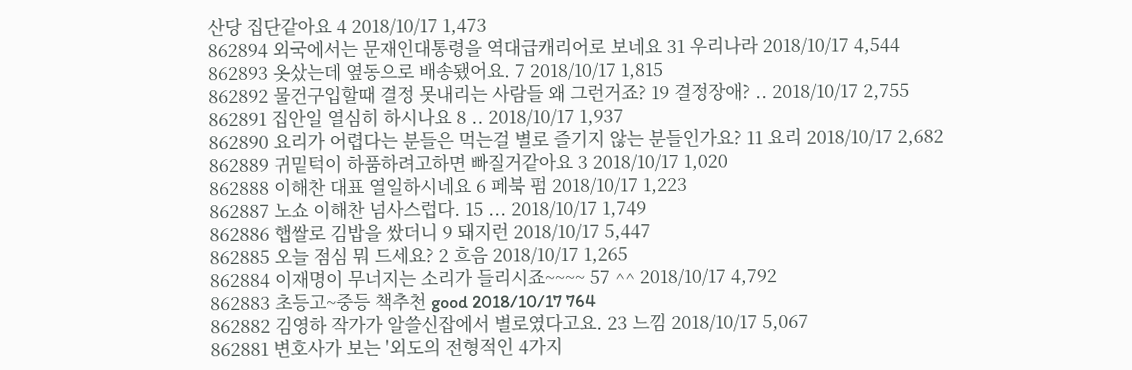산당 집단같아요 4 2018/10/17 1,473
862894 외국에서는 문재인대통령을 역대급캐리어로 보네요 31 우리나라 2018/10/17 4,544
862893 옷샀는데 옆동으로 배송됐어요. 7 2018/10/17 1,815
862892 물건구입할때 결정 못내리는 사람들 왜 그런거죠? 19 결정장애? .. 2018/10/17 2,755
862891 집안일 열심히 하시나요 8 .. 2018/10/17 1,937
862890 요리가 어렵다는 분들은 먹는걸 별로 즐기지 않는 분들인가요? 11 요리 2018/10/17 2,682
862889 귀밑턱이 하품하려고하면 빠질거같아요 3 2018/10/17 1,020
862888 이해찬 대표 열일하시네요 6 페북 펌 2018/10/17 1,223
862887 노쇼 이해찬 넘사스럽다. 15 ... 2018/10/17 1,749
862886 햅쌀로 김밥을 쌌더니 9 돼지런 2018/10/17 5,447
862885 오늘 점심 뭐 드세요? 2 흐음 2018/10/17 1,265
862884 이재명이 무너지는 소리가 들리시죠~~~~ 57 ^^ 2018/10/17 4,792
862883 초등고~중등 책추천 good 2018/10/17 764
862882 김영하 작가가 알쓸신잡에서 별로였다고요. 23 느낌 2018/10/17 5,067
862881 변호사가 보는 '외도의 전형적인 4가지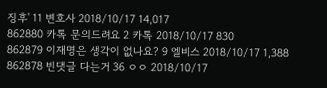징후' 11 변호사 2018/10/17 14,017
862880 카톡 문의드려요 2 카톡 2018/10/17 830
862879 이재명은 생각이 없나요? 9 엘비스 2018/10/17 1,388
862878 빈댓글 다는거 36 ㅇㅇ 2018/10/17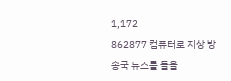1,172
862877 컴퓨터로 지상 방송국 뉴스를 들을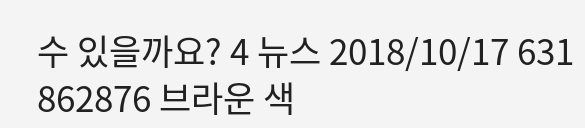수 있을까요? 4 뉴스 2018/10/17 631
862876 브라운 색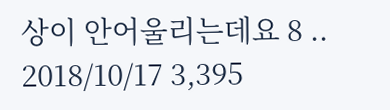상이 안어울리는데요 8 .. 2018/10/17 3,395